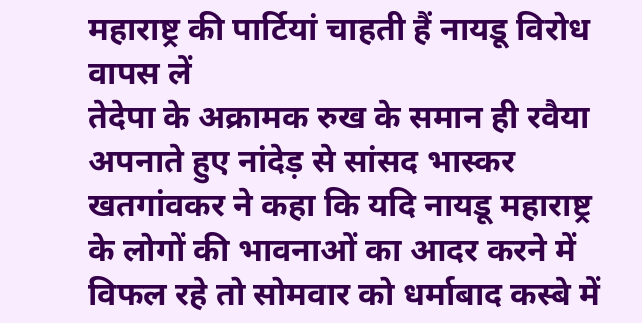महाराष्ट्र की पार्टियां चाहती हैं नायडू विरोध वापस लें
तेदेपा के अक्रामक रुख के समान ही रवैया अपनाते हुए नांदेड़ से सांसद भास्कर खतगांवकर ने कहा कि यदि नायडू महाराष्ट्र के लोगों की भावनाओं का आदर करने में विफल रहे तो सोमवार को धर्माबाद कस्बे में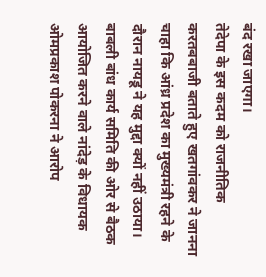बंद रखा जाएगा।
तेदेपा के इस कदम को राजनीतिक करतबबाजी बताते हुए खतगांवकर ने जानना चाहा कि आंध्र प्रदेश का मुख्यमंत्री रहने के दौरान नायडू ने यह मुद्दा क्यों नहीं उठाया।
बाबली बांध कार्य समिति की ओर से बैठक आयोजित करने वाले नांदेड़ के विधायक ओमप्रकाश पोकरना ने आरोप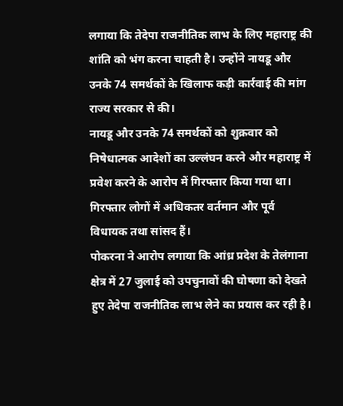लगाया कि तेदेपा राजनीतिक लाभ के लिए महाराष्ट्र की शांति को भंग करना चाहती है। उन्होंने नायडू और उनके 74 समर्थकों के खिलाफ कड़ी कार्रवाई की मांग राज्य सरकार से की।
नायडू और उनके 74 समर्थकों को शुक्रवार को निषेधात्मक आदेशों का उल्लंघन करने और महाराष्ट्र में प्रवेश करने के आरोप में गिरफ्तार किया गया था। गिरफ्तार लोगों में अधिकतर वर्तमान और पूर्व विधायक तथा सांसद हैं।
पोकरना ने आरोप लगाया कि आंध्र प्रदेश के तेलंगाना क्षेत्र में 27 जुलाई को उपचुनावों की घोषणा को देखते हुए तेदेपा राजनीतिक लाभ लेने का प्रयास कर रही है।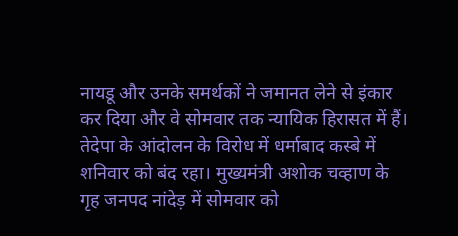नायडू और उनके समर्थकों ने जमानत लेने से इंकार कर दिया और वे सोमवार तक न्यायिक हिरासत में हैं।
तेदेपा के आंदोलन के विरोध में धर्माबाद कस्बे में शनिवार को बंद रहा। मुख्यमंत्री अशोक चव्हाण के गृह जनपद नांदेड़ में सोमवार को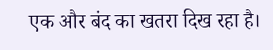एक और बंद का खतरा दिख रहा है।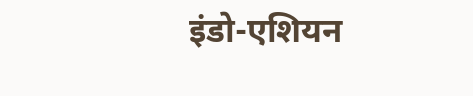इंडो-एशियन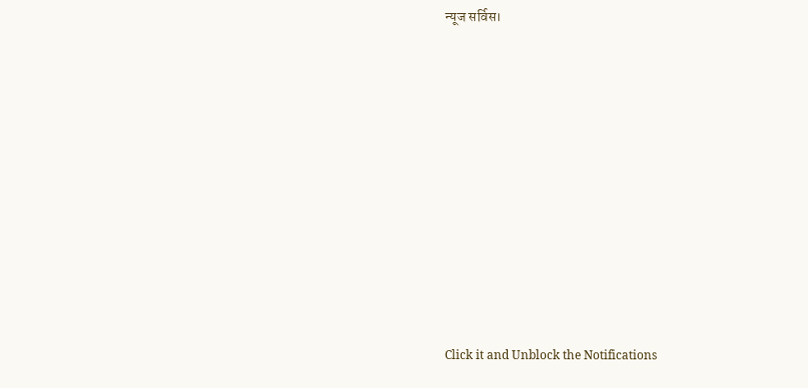न्यूज सर्विस।












Click it and Unblock the Notifications